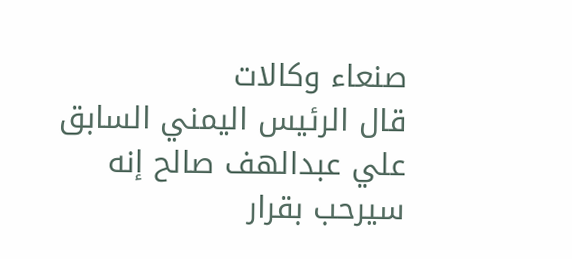صنعاء وكالات
قال الرئيس اليمني السابق علي عبدالهف صالح إنه سيرحب بقرار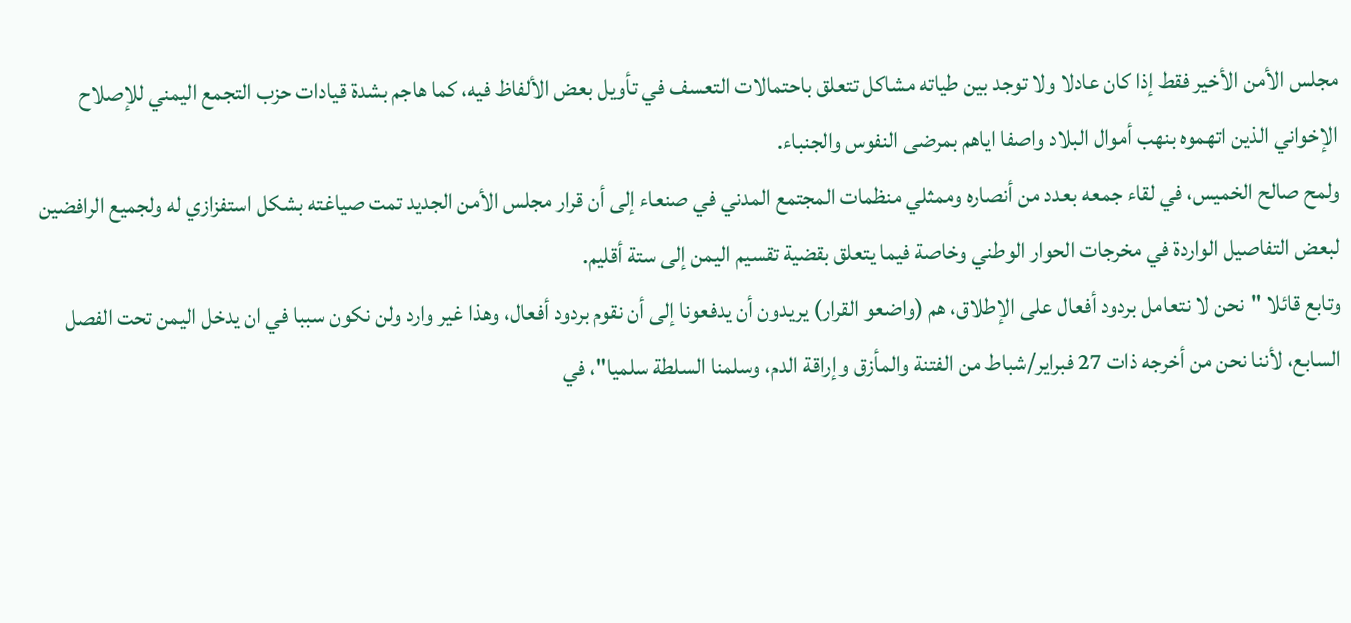مجلس الأمن الأخير فقط إذا كان عادلا ولا توجد بين طياته مشاكل تتعلق باحتمالات التعسف في تأويل بعض الألفاظ فيه، كما هاجم بشدة قيادات حزب التجمع اليمني للإصلاح الإخواني الذين اتهموه بنهب أموال البلاد واصفا اياهم بمرضى النفوس والجنباء.
ولمح صالح الخميس، في لقاء جمعه بعدد من أنصاره وممثلي منظمات المجتمع المدني في صنعاء إلى أن قرار مجلس الأمن الجديد تمت صياغته بشكل استفزازي له ولجميع الرافضين لبعض التفاصيل الواردة في مخرجات الحوار الوطني وخاصة فيما يتعلق بقضية تقسيم اليمن إلى ستة أقليم.
وتابع قائلا "نحن لا نتعامل بردود أفعال على الإطلاق، هم (واضعو القرار) يريدون أن يدفعونا إلى أن نقوم بردود أفعال، وهذا غير وارد ولن نكون سببا في ان يدخل اليمن تحت الفصل السابع، لأننا نحن من أخرجه ذات 27 فبراير/شباط من الفتنة والمأزق وإراقة الدم، وسلمنا السلطة سلميا"، في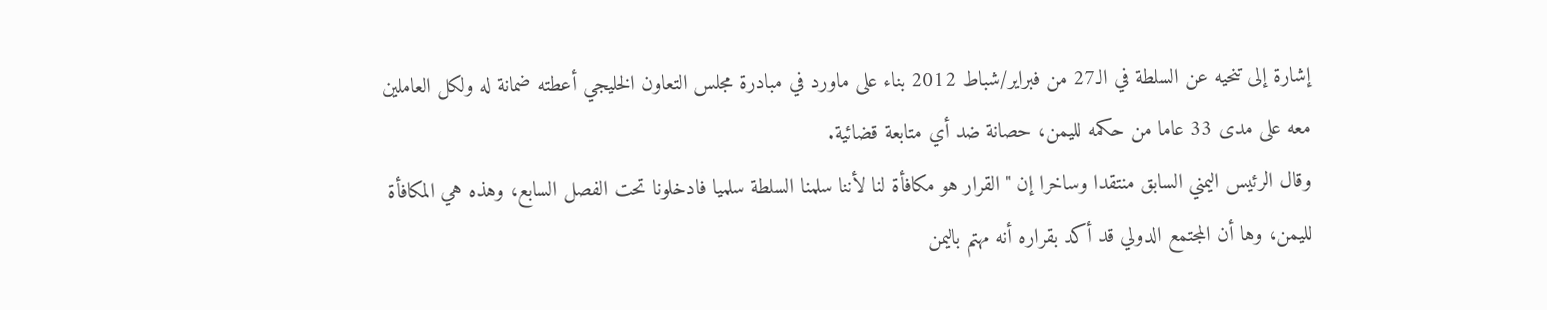إشارة إلى تنحيه عن السلطة في الـ27 من فبراير/شباط 2012 بناء على ماورد في مبادرة مجلس التعاون الخليجي أعطته ضمانة له ولكل العاملين معه على مدى 33 عاما من حكمه لليمن، حصانة ضد أي متابعة قضائية.
وقال الرئيس اليمني السابق منتقدا وساخرا إن "القرار هو مكافأة لنا لأننا سلمنا السلطة سلميا فادخلونا تحت الفصل السابع، وهذه هي المكافأة لليمن، وها أن المجتمع الدولي قد أكد بقراره أنه مهتم باليمن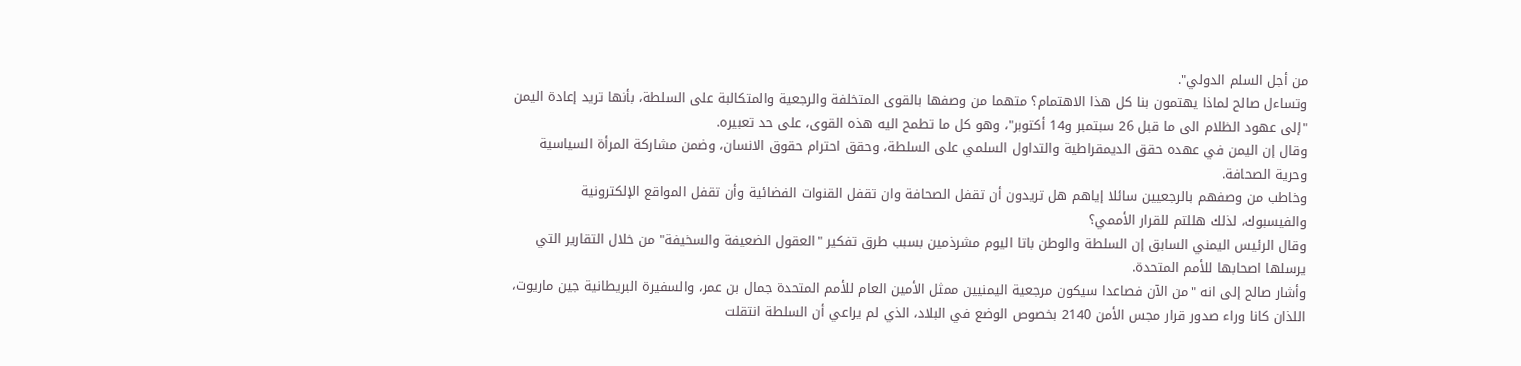من أجل السلم الدولي".
وتساءل صالح لماذا يهتمون بنا كل هذا الاهتمام؟ متهما من وصفها بالقوى المتخلفة والرجعية والمتكالبة على السلطة، بأنها تريد إعادة اليمن "إلى عهود الظلام الى ما قبل 26 سبتمبر و14 أكتوبر"، وهو كل ما تطمح اليه هذه القوى، على حد تعبيره.
وقال إن اليمن في عهده حقق الديمقراطية والتداول السلمي على السلطة، وحقق احترام حقوق الانسان، وضمن مشاركة المرأة السياسية وحرية الصحافة.
وخاطب من وصفهم بالرجعيين سائلا إياهم هل تريدون أن تقفل الصحافة وان تقفل القنوات الفضائية وأن تقفل المواقع الإلكترونية والفيسبوك، لذلك هللتم للقرار الأممي؟
وقال الرئيس اليمني السابق إن السلطة والوطن باتا اليوم مشرذمين بسبب طرق تفكير "العقول الضعيفة والسخيفة" من خلال التقارير التي يرسلها اصحابها للأمم المتحدة.
وأشار صالح إلى انه "من الآن فصاعدا سيكون مرجعية اليمنيين ممثل الأمين العام للأمم المتحدة جمال بن عمر، والسفيرة البريطانية جين ماريوت، اللذان كانا وراء صدور قرار مجس الأمن 2140 بخصوص الوضع في البلاد، الذي لم يراعي أن السلطة انتقلت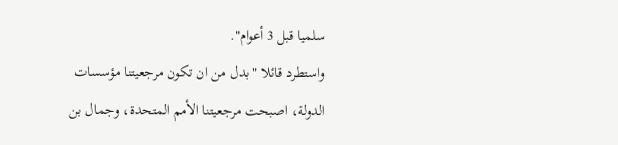سلميا قبل 3 أعوام".
واستطرد قائلا "بدل من ان تكون مرجعيتنا مؤسسات الدولة، اصبحت مرجعيتنا الأمم المتحدة، وجمال بن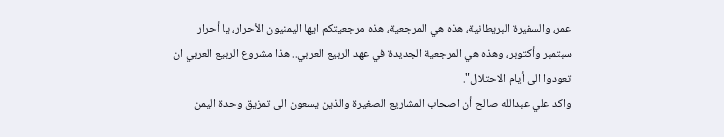عمر، والسفيرة البريطانية، هذه هي المرجعية، هذه مرجعيتكم ايها اليمنيون الأحرار، يا أحرار سبتمبر وأكتوبر، وهذه هي المرجعية الجديدة في عهد الربيع العربي.. هذا مشروع الربيع العربي ان تعودوا الى أيام الاحتلال".
واكد علي عبدالله صالح أن اصحاب المشاريع الصغيرة والذين يسعون الى تمزيق وحدة اليمن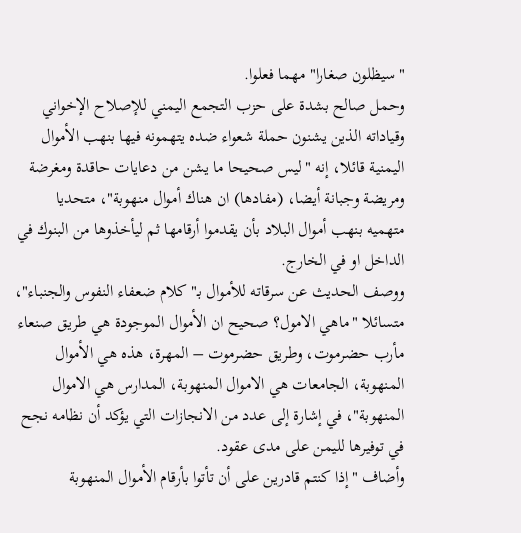"سيظلون صغارا" مهما فعلوا.
وحمل صالح بشدة على حزب التجمع اليمني للإصلاح الإخواني وقياداته الذين يشنون حملة شعواء ضده يتهمونه فيها بنهب الأموال اليمنية قائلا، إنه "ليس صحيحا ما يشن من دعايات حاقدة ومغرضة ومريضة وجبانة أيضا، (مفادها) ان هناك أموال منهوبة"، متحديا متهميه بنهب أموال البلاد بأن يقدموا أرقامها ثم ليأخذوها من البنوك في الداخل او في الخارج.
ووصف الحديث عن سرقاته للأموال بـ"كلام ضعفاء النفوس والجنباء"، متسائلا "ماهي الامول؟ صحيح ان الأموال الموجودة هي طريق صنعاء مأرب حضرموت، وطريق حضرموت – المهرة، هذه هي الأموال المنهوبة، الجامعات هي الاموال المنهوبة، المدارس هي الاموال المنهوبة"، في إشارة إلى عدد من الانجازات التي يؤكد أن نظامه نجح في توفيرها لليمن على مدى عقود.
وأضاف "إذا كنتم قادرين على أن تأتوا بأرقام الأموال المنهوبة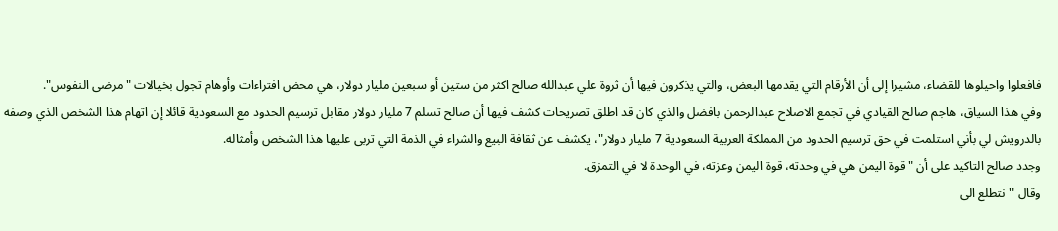فافعلوا واحيلوها للقضاء، مشيرا إلى أن الأرقام التي يقدمها البعض، والتي يذكرون فيها أن ثروة علي عبدالله صالح اكثر من ستين أو سبعين مليار دولار، هي محض افتراءات وأوهام تجول بخيالات "مرضى النفوس".
وفي هذا السياق، هاجم صالح القيادي في تجمع الاصلاح عبدالرحمن بافضل والذي كان قد اطلق تصريحات كشف فيها أن صالح تسلم 7 مليار دولار مقابل ترسيم الحدود مع السعودية قائلا إن اتهام هذا الشخص الذي وصفه بالدرويش لي بأني استلمت في حق ترسيم الحدود من المملكة العربية السعودية 7 مليار دولار"، يكشف عن ثقافة البيع والشراء في الذمة التي تربى عليها هذا الشخص وأمثاله.
وجدد صالح التاكيد على أن "قوة اليمن هي في وحدته، قوة اليمن وعزته، في الوحدة لا في التمزق.
وقال "نتطلع الى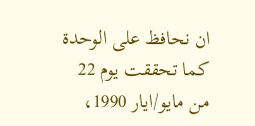ان نحافظ على الوحدة كما تحققت يوم 22 من مايو/ايار 1990،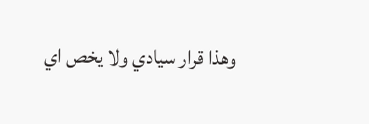وهذا قرار سيادي ولا يخص اي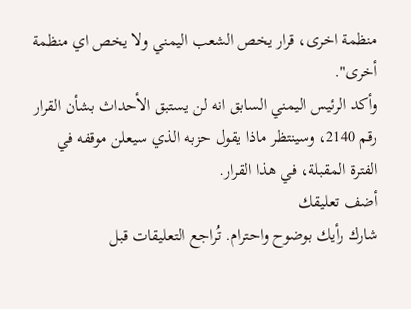منظمة اخرى، قرار يخص الشعب اليمني ولا يخص اي منظمة أخرى".
وأكد الرئيس اليمني السابق انه لن يستبق الأحداث بشأن القرار رقم 2140، وسينتظر ماذا يقول حزبه الذي سيعلن موقفه في الفترة المقبلة، في هذا القرار.
أضف تعليقك
شارك رأيك بوضوح واحترام. تُراجع التعليقات قبل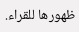ظهورها للقراء.